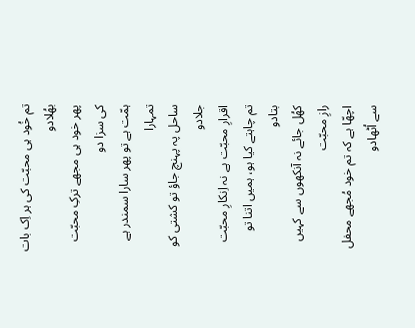تم خُود ہی محبّت کی ہر اِک بات بھُلادو
پھر خود ہی مجھے ترکِ محبّت کی سزا دو
ہمّت ہے تو پھر سارا سمندر ہے تمہارا
ساحل پہ پہنچ جاؤ تو کشتی کو جلادو
اقرارِ محبّت ہے نہ اِنکارِ محبّت
تم چاہتے کیا ہو، ہمیں اتنا تو بتادو
کھُل جائے نہ آنکھوں سے کہیں رازِ محبّت
اچھّا ہے کہ تم خود مُجھے محفل سے اُٹھادو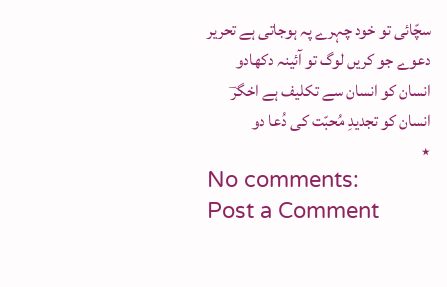سچّائی تو خود چہرے پہ ہوجاتی ہے تحریر
دعوے جو کریں لوگ تو آئینہ دکھادو
انسان کو انسان سے تکلیف ہے اخگرؔ
انسان کو تجدیدِ مُحبّت کی دُعا دو
٭
No comments:
Post a Comment